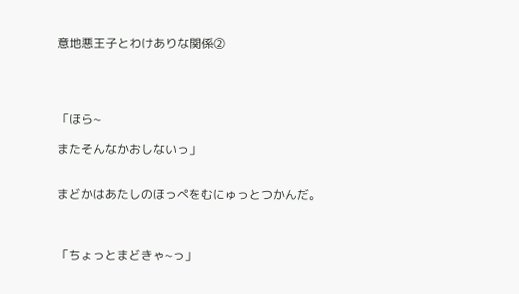意地悪王子とわけありな関係②




「ほら~

またそんなかおしないっ」


まどかはあたしのほっぺをむにゅっとつかんだ。



「ちょっとまどきゃ~っ」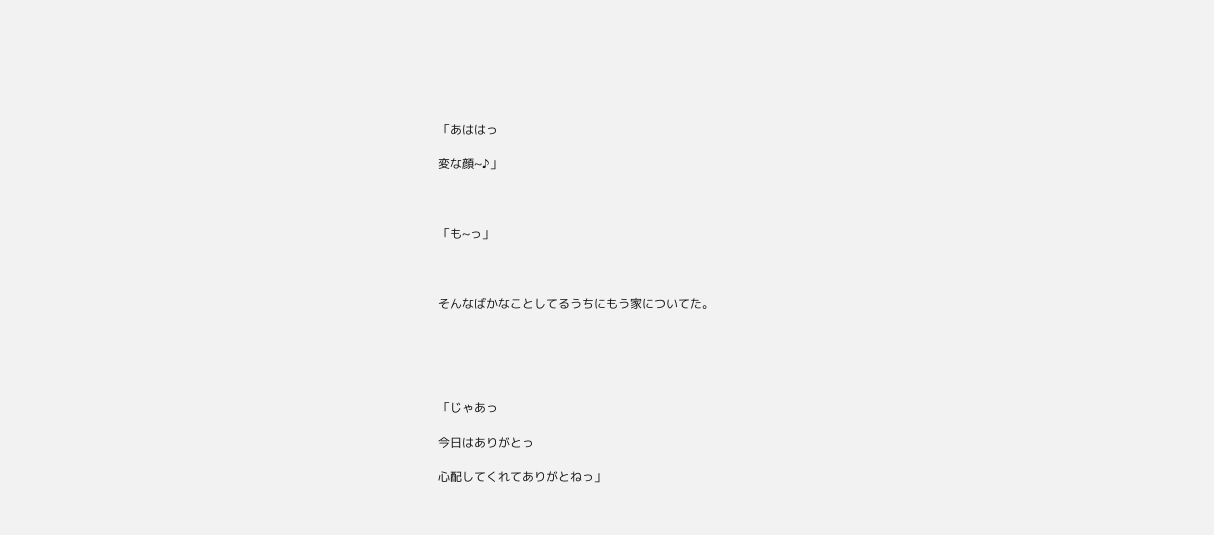「あははっ

変な顔~♪」



「も~っ」



そんなばかなことしてるうちにもう家についてた。





「じゃあっ

今日はありがとっ

心配してくれてありがとねっ」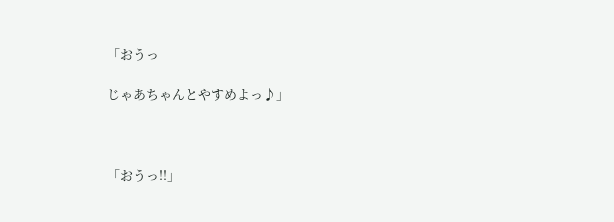「おうっ

じゃあちゃんとやすめよっ♪」



「おうっ!!」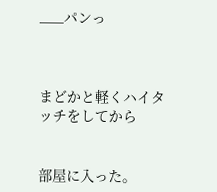___パンっ



まどかと軽くハイタッチをしてから


部屋に入った。